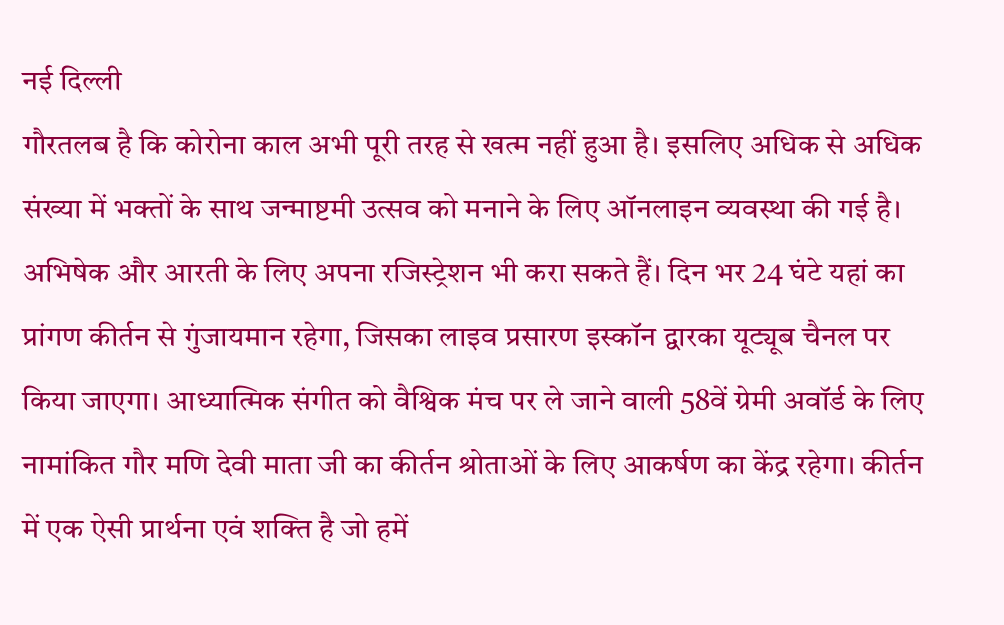नई दिल्ली
गौरतलब है कि कोरोना काल अभी पूरी तरह से खत्म नहीं हुआ है। इसलिए अधिक से अधिक संख्या में भक्तों के साथ जन्माष्टमी उत्सव को मनाने के लिए ऑनलाइन व्यवस्था की गई है। अभिषेक और आरती के लिए अपना रजिस्ट्रेशन भी करा सकते हैं। दिन भर 24 घंटे यहां का प्रांगण कीर्तन से गुंजायमान रहेगा, जिसका लाइव प्रसारण इस्कॉन द्वारका यूट्यूब चैनल पर किया जाएगा। आध्यात्मिक संगीत को वैश्विक मंच पर ले जाने वाली 58वें ग्रेमी अवॉर्ड के लिए नामांकित गौर मणि देवी माता जी का कीर्तन श्रोताओं के लिए आकर्षण का केंद्र रहेगा। कीर्तन में एक ऐसी प्रार्थना एवं शक्ति है जो हमें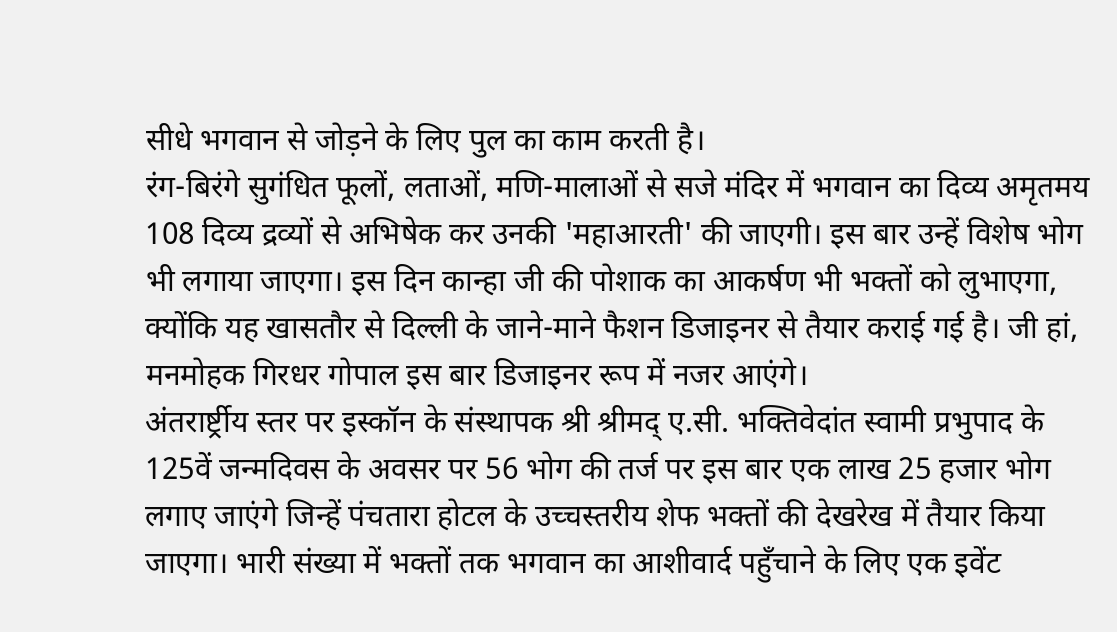सीधे भगवान से जोड़ने के लिए पुल का काम करती है।
रंग-बिरंगे सुगंधित फूलों, लताओं, मणि-मालाओं से सजे मंदिर में भगवान का दिव्य अमृतमय 108 दिव्य द्रव्यों से अभिषेक कर उनकी 'महाआरती' की जाएगी। इस बार उन्हें विशेष भोग भी लगाया जाएगा। इस दिन कान्हा जी की पोशाक का आकर्षण भी भक्तों को लुभाएगा, क्योंकि यह खासतौर से दिल्ली के जाने-माने फैशन डिजाइनर से तैयार कराई गई है। जी हां, मनमोहक गिरधर गोपाल इस बार डिजाइनर रूप में नजर आएंगे।
अंतरार्ष्ट्रीय स्तर पर इस्कॉन के संस्थापक श्री श्रीमद् ए.सी. भक्तिवेदांत स्वामी प्रभुपाद के 125वें जन्मदिवस के अवसर पर 56 भोग की तर्ज पर इस बार एक लाख 25 हजार भोग लगाए जाएंगे जिन्हें पंचतारा होटल के उच्चस्तरीय शेफ भक्तों की देखरेख में तैयार किया जाएगा। भारी संख्या में भक्तों तक भगवान का आशीवार्द पहुँचाने के लिए एक इवेंट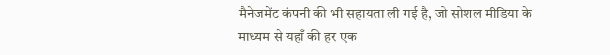मैनेजमेंट कंपनी की भी सहायता ली गई है, जो सोशल मीडिया के माध्यम से यहाँ की हर एक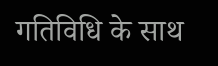गतिविधि के साथ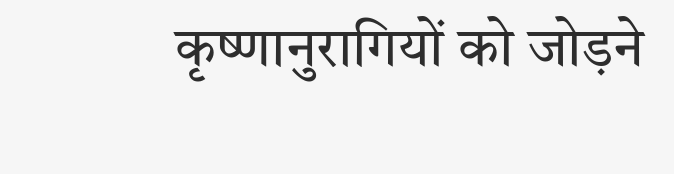कृष्णानुरागियों को जोड़ने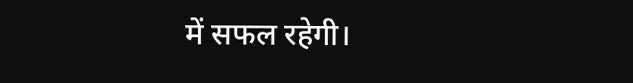में सफल रहेगी।